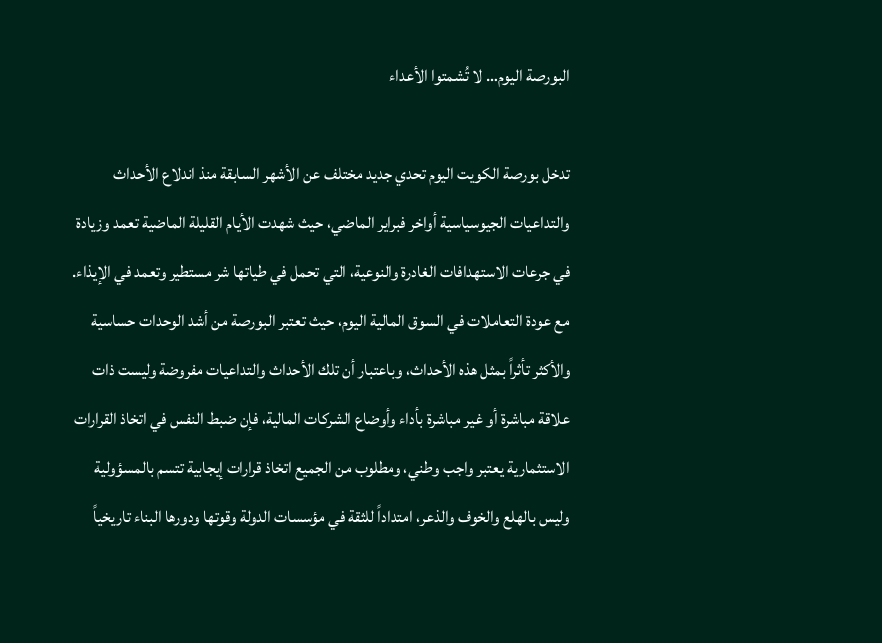البورصة اليوم… لا تُشمتوا الأعداء

تدخل بورصة الكويت اليوم تحدي جديد مختلف عن الأشهر السابقة منذ اندلاع الأحداث والتداعيات الجيوسياسية أواخر فبراير الماضي، حيث شهدت الأيام القليلة الماضية تعمد وزيادة في جرعات الاستهدافات الغادرة والنوعية، التي تحمل في طياتها شر مستطير وتعمد في الإيذاء.
مع عودة التعاملات في السوق المالية اليوم، حيث تعتبر البورصة من أشد الوحدات حساسية والأكثر تأثراً بمثل هذه الأحداث، وباعتبار أن تلك الأحداث والتداعيات مفروضة وليست ذات علاقة مباشرة أو غير مباشرة بأداء وأوضاع الشركات المالية، فإن ضبط النفس في اتخاذ القرارات الاستثمارية يعتبر واجب وطني، ومطلوب من الجميع اتخاذ قرارات إيجابية تتسم بالمسؤولية وليس بالهلع والخوف والذعر، امتداداً للثقة في مؤسسات الدولة وقوتها ودورها البناء تاريخياً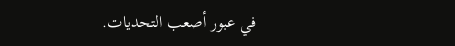في عبور أصعب التحديات.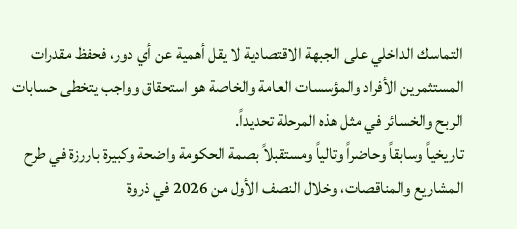التماسك الداخلي على الجبهة الاقتصادية لا يقل أهمية عن أي دور، فحفظ مقدرات المستثمرين الأفراد والمؤسسات العامة والخاصة هو استحقاق وواجب يتخطى حسابات الربح والخسائر في مثل هذه المرحلة تحديداً.
تاريخياً وسابقاً وحاضراً وتالياً ومستقبلاً بصمة الحكومة واضحة وكبيرة باررزة في طرح المشاريع والمناقصات، وخلال النصف الأول من 2026 في ذروة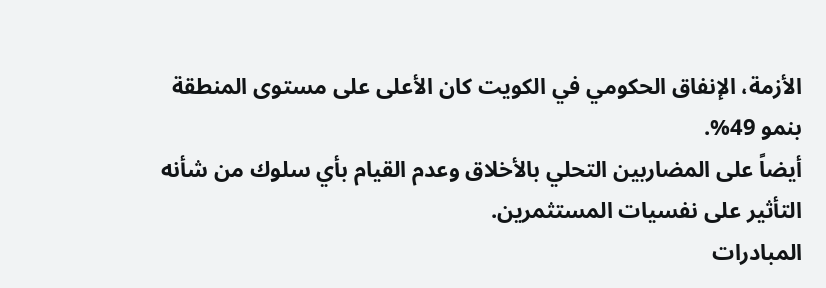الأزمة، الإنفاق الحكومي في الكويت كان الأعلى على مستوى المنطقة بنمو 49%.
أيضاً على المضاربين التحلي بالأخلاق وعدم القيام بأي سلوك من شأنه التأثير على نفسيات المستثمرين.
المبادرات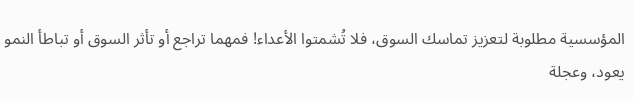المؤسسية مطلوبة لتعزيز تماسك السوق، فلا تُشمتوا الأعداء! فمهما تراجع أو تأثر السوق أو تباطأ النمو يعود، وعجلة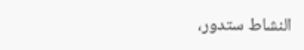النشاط ستدور،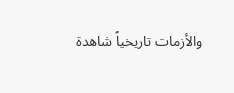والأزمات تاريخياً شاهدة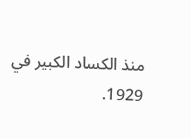منذ الكساد الكبير في 1929.